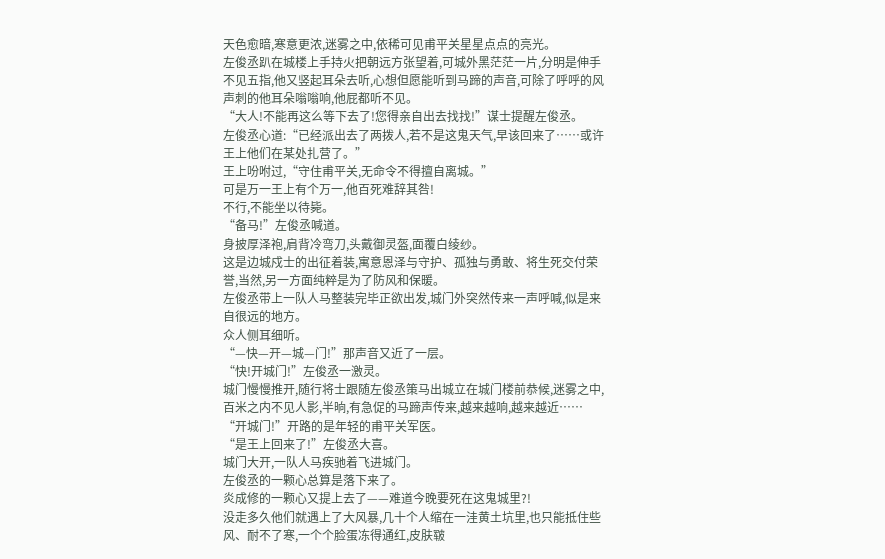天色愈暗,寒意更浓,迷雾之中,依稀可见甫平关星星点点的亮光。
左俊丞趴在城楼上手持火把朝远方张望着,可城外黑茫茫一片,分明是伸手不见五指,他又竖起耳朵去听,心想但愿能听到马蹄的声音,可除了呼呼的风声刺的他耳朵嗡嗡响,他屁都听不见。
“大人!不能再这么等下去了!您得亲自出去找找!”谋士提醒左俊丞。
左俊丞心道:“已经派出去了两拨人,若不是这鬼天气,早该回来了……或许王上他们在某处扎营了。”
王上吩咐过,“守住甫平关,无命令不得擅自离城。”
可是万一王上有个万一,他百死难辞其咎!
不行,不能坐以待毙。
“备马!”左俊丞喊道。
身披厚泽袍,肩背冷弯刀,头戴御灵盔,面覆白绫纱。
这是边城戍士的出征着装,寓意恩泽与守护、孤独与勇敢、将生死交付荣誉,当然,另一方面纯粹是为了防风和保暖。
左俊丞带上一队人马整装完毕正欲出发,城门外突然传来一声呼喊,似是来自很远的地方。
众人侧耳细听。
“—快—开—城—门!”那声音又近了一层。
“快!开城门!”左俊丞一激灵。
城门慢慢推开,随行将士跟随左俊丞策马出城立在城门楼前恭候,迷雾之中,百米之内不见人影,半晌,有急促的马蹄声传来,越来越响,越来越近……
“开城门!”开路的是年轻的甫平关军医。
“是王上回来了!”左俊丞大喜。
城门大开,一队人马疾驰着飞进城门。
左俊丞的一颗心总算是落下来了。
炎成修的一颗心又提上去了——难道今晚要死在这鬼城里?!
没走多久他们就遇上了大风暴,几十个人缩在一洼黄土坑里,也只能抵住些风、耐不了寒,一个个脸蛋冻得通红,皮肤皲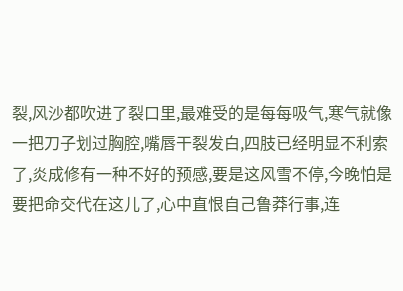裂,风沙都吹进了裂口里,最难受的是每每吸气,寒气就像一把刀子划过胸腔,嘴唇干裂发白,四肢已经明显不利索了,炎成修有一种不好的预感,要是这风雪不停,今晚怕是要把命交代在这儿了,心中直恨自己鲁莽行事,连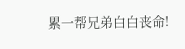累一帮兄弟白白丧命!